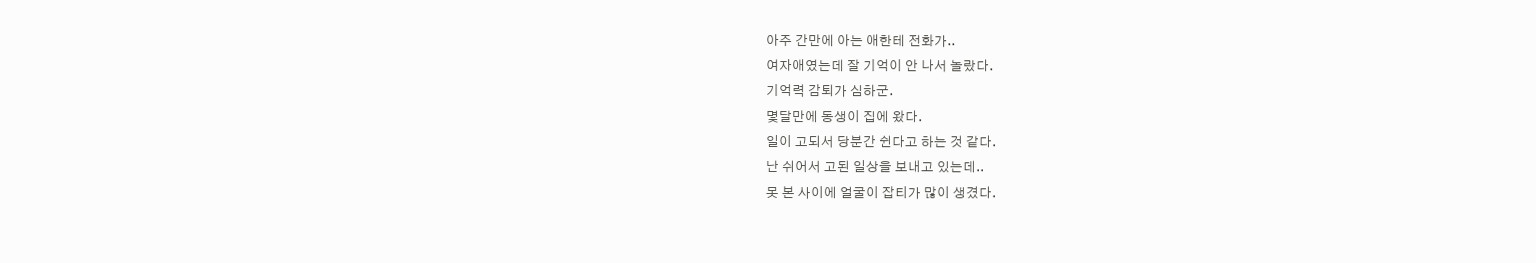아주 간만에 아는 애한테 전화가..
여자애였는데 잘 기억이 안 나서 놀랐다.
기억력 감퇴가 심하군.
몇달만에 동생이 집에 왔다.
일이 고되서 당분간 쉰다고 하는 것 같다.
난 쉬어서 고된 일상을 보내고 있는데..
못 본 사이에 얼굴이 잡티가 많이 생겼다.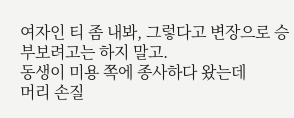여자인 티 좀 내봐, 그렇다고 변장으로 승부보려고는 하지 말고.
동생이 미용 쪽에 종사하다 왔는데
머리 손질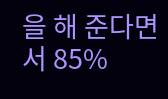을 해 준다면서 85%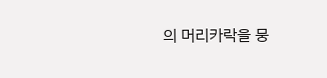의 머리카락을 뭉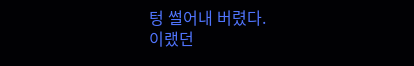텅 썰어내 버렸다.
이랬던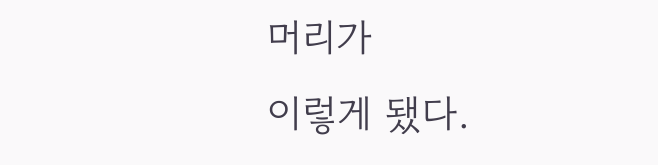머리가
이렇게 됐다.